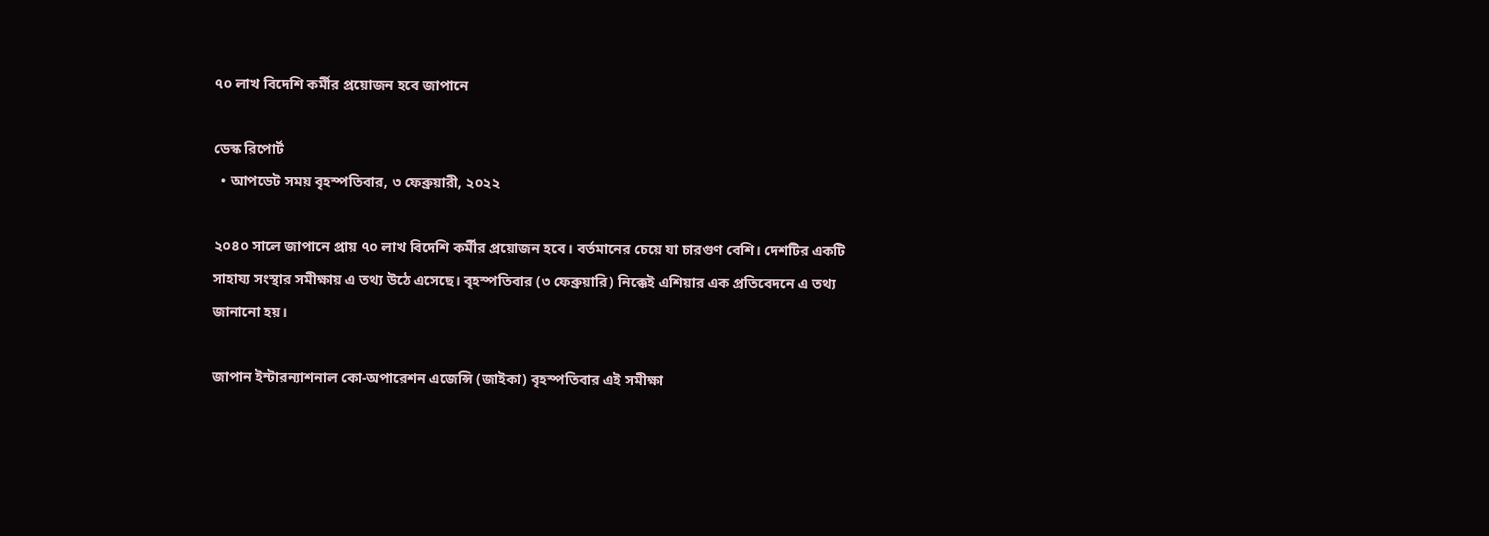৭০ লাখ বিদেশি কর্মীর প্রয়োজন হবে জাপানে

ডেস্ক রিপোর্ট
  • আপডেট সময় বৃহস্পতিবার, ৩ ফেব্রুয়ারী, ২০২২

২০৪০ সালে জাপানে প্রায় ৭০ লাখ বিদেশি কর্মীর প্রয়োজন হবে। বর্তমানের চেয়ে যা চারগুণ বেশি। দেশটির একটি সাহায্য সংস্থার সমীক্ষায় এ তথ্য উঠে এসেছে। বৃহস্পতিবার (৩ ফেব্রুয়ারি) নিক্কেই এশিয়ার এক প্রতিবেদনে এ তথ্য জানানো হয়।

জাপান ইন্টারন্যাশনাল কো-অপারেশন এজেন্সি (জাইকা) বৃহস্পতিবার এই সমীক্ষা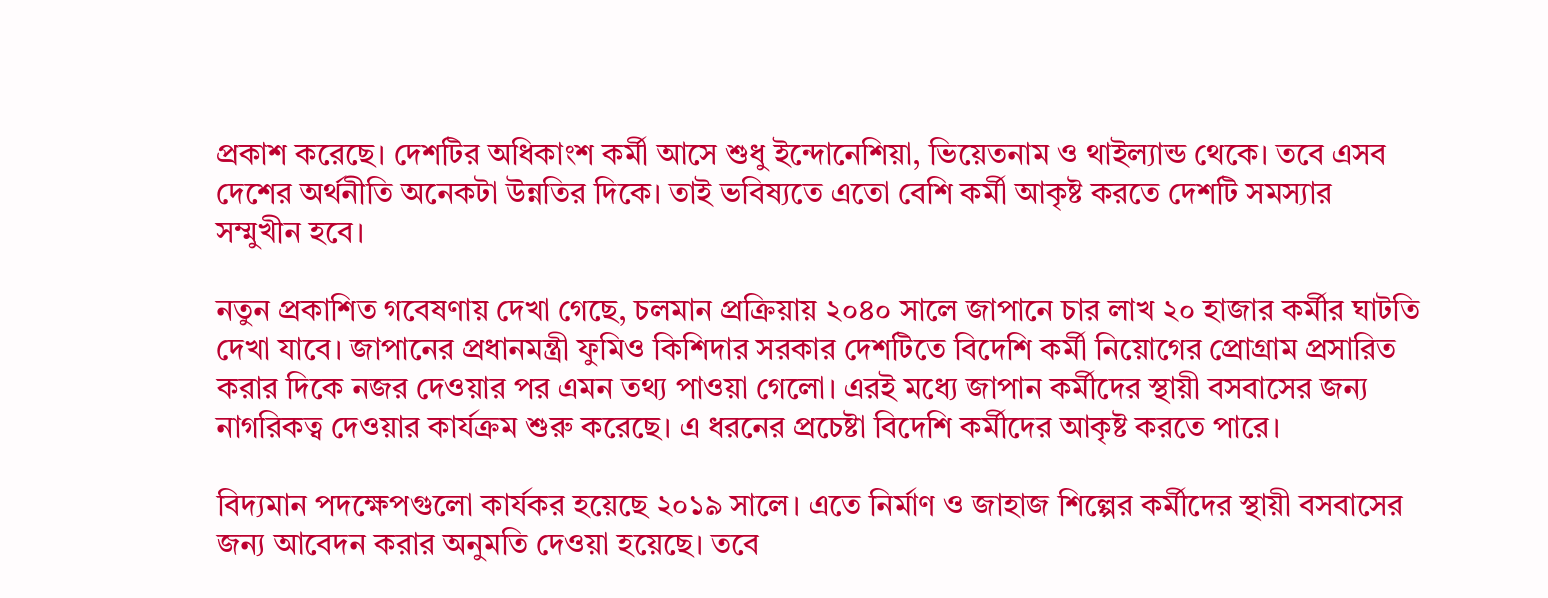প্রকাশ করেছে। দেশটির অধিকাংশ কর্মী আসে শুধু ইন্দোনেশিয়া, ভিয়েতনাম ও থাইল্যান্ড থেকে। তবে এসব দেশের অর্থনীতি অনেকটা উন্নতির দিকে। তাই ভবিষ্যতে এতো বেশি কর্মী আকৃষ্ট করতে দেশটি সমস্যার সম্মুখীন হবে।

নতুন প্রকাশিত গবেষণায় দেখা গেছে, চলমান প্রক্রিয়ায় ২০৪০ সালে জাপানে চার লাখ ২০ হাজার কর্মীর ঘাটতি দেখা যাবে। জাপানের প্রধানমন্ত্রী ফুমিও কিশিদার সরকার দেশটিতে বিদেশি কর্মী নিয়োগের প্রোগ্রাম প্রসারিত করার দিকে নজর দেওয়ার পর এমন তথ্য পাওয়া গেলো। এরই মধ্যে জাপান কর্মীদের স্থায়ী বসবাসের জন্য নাগরিকত্ব দেওয়ার কার্যক্রম শুরু করেছে। এ ধরনের প্রচেষ্টা বিদেশি কর্মীদের আকৃষ্ট করতে পারে।

বিদ্যমান পদক্ষেপগুলো কার্যকর হয়েছে ২০১৯ সালে। এতে নির্মাণ ও জাহাজ শিল্পের কর্মীদের স্থায়ী বসবাসের জন্য আবেদন করার অনুমতি দেওয়া হয়েছে। তবে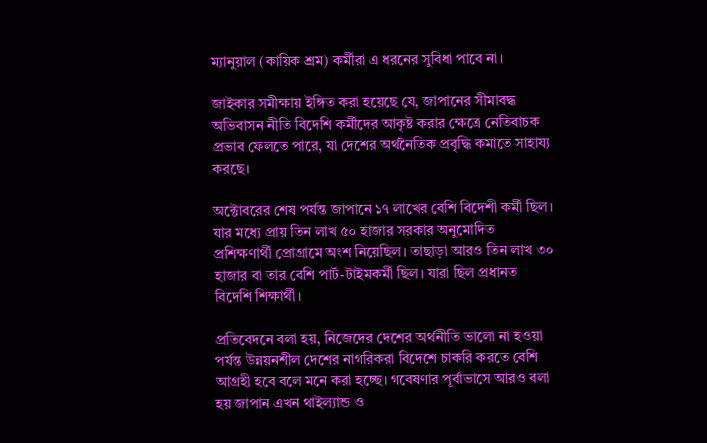ম্যানুয়াল (কায়িক শ্রম) কর্মীরা এ ধরনের সুবিধা পাবে না।

জাইকার সমীক্ষায় ইঙ্গিত করা হয়েছে যে, জাপানের সীমাবদ্ধ অভিবাসন নীতি বিদেশি কর্মীদের আকৃষ্ট করার ক্ষেত্রে নেতিবাচক প্রভাব ফেলতে পারে, যা দেশের অর্থনৈতিক প্রবৃদ্ধি কমাতে সাহায্য করছে।

অক্টোবরের শেষ পর্যন্ত জাপানে ১৭ লাখের বেশি বিদেশী কর্মী ছিল। যার মধ্যে প্রায় তিন লাখ ৫০ হাজার সরকার অনুমোদিত প্রশিক্ষণার্থী প্রোগ্রামে অংশ নিয়েছিল। তাছাড়া আরও তিন লাখ ৩০ হাজার বা তার বেশি পার্ট-টাইমকর্মী ছিল। যারা ছিল প্রধানত বিদেশি শিক্ষার্থী।

প্রতিবেদনে বলা হয়, নিজেদের দেশের অর্থনীতি ভালো না হওয়া পর্যন্ত উন্নয়নশীল দেশের নাগরিকরা বিদেশে চাকরি করতে বেশি আগ্রহী হবে বলে মনে করা হচ্ছে। গবেষণার পূর্বাভাসে আরও বলা হয় জাপান এখন থাইল্যান্ড ও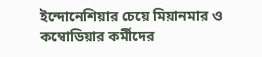ইন্দোনেশিয়ার চেয়ে মিয়ানমার ও কম্বোডিয়ার কর্মীদের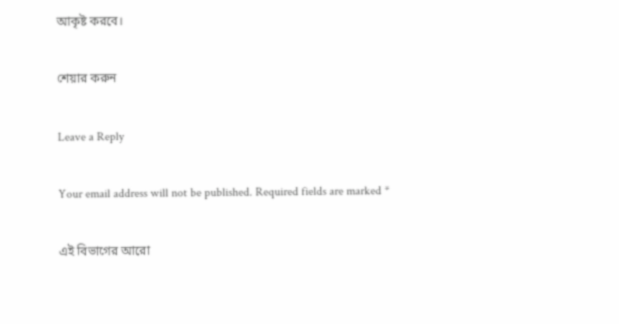আকৃষ্ট করবে।

শেয়ার করুন

Leave a Reply

Your email address will not be published. Required fields are marked *

এই বিভাগের আরো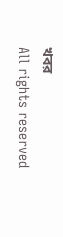খবর
All rights reserved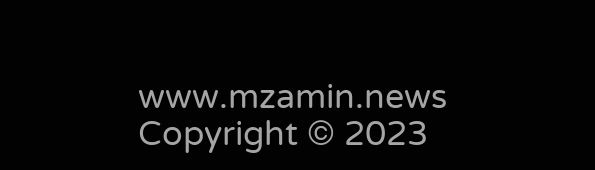www.mzamin.news Copyright © 2023